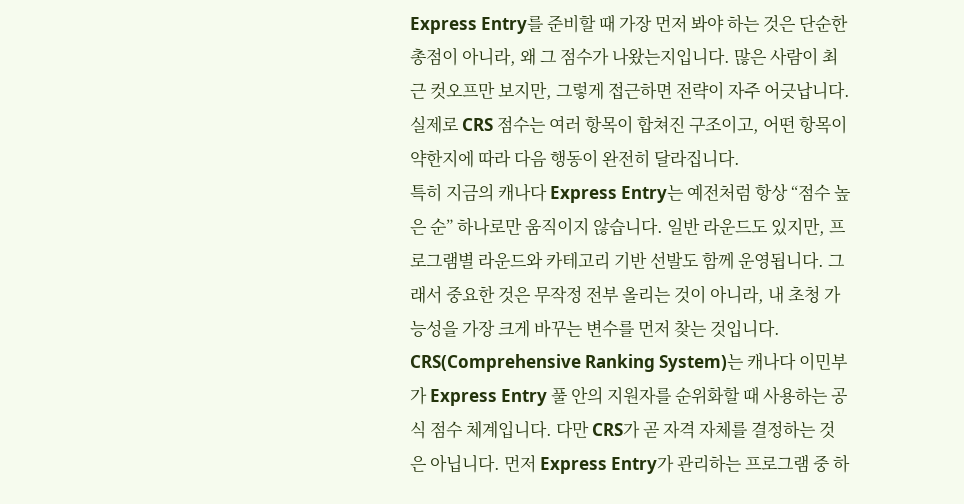Express Entry를 준비할 때 가장 먼저 봐야 하는 것은 단순한 총점이 아니라, 왜 그 점수가 나왔는지입니다. 많은 사람이 최근 컷오프만 보지만, 그렇게 접근하면 전략이 자주 어긋납니다. 실제로 CRS 점수는 여러 항목이 합쳐진 구조이고, 어떤 항목이 약한지에 따라 다음 행동이 완전히 달라집니다.
특히 지금의 캐나다 Express Entry는 예전처럼 항상 “점수 높은 순” 하나로만 움직이지 않습니다. 일반 라운드도 있지만, 프로그램별 라운드와 카테고리 기반 선발도 함께 운영됩니다. 그래서 중요한 것은 무작정 전부 올리는 것이 아니라, 내 초청 가능성을 가장 크게 바꾸는 변수를 먼저 찾는 것입니다.
CRS(Comprehensive Ranking System)는 캐나다 이민부가 Express Entry 풀 안의 지원자를 순위화할 때 사용하는 공식 점수 체계입니다. 다만 CRS가 곧 자격 자체를 결정하는 것은 아닙니다. 먼저 Express Entry가 관리하는 프로그램 중 하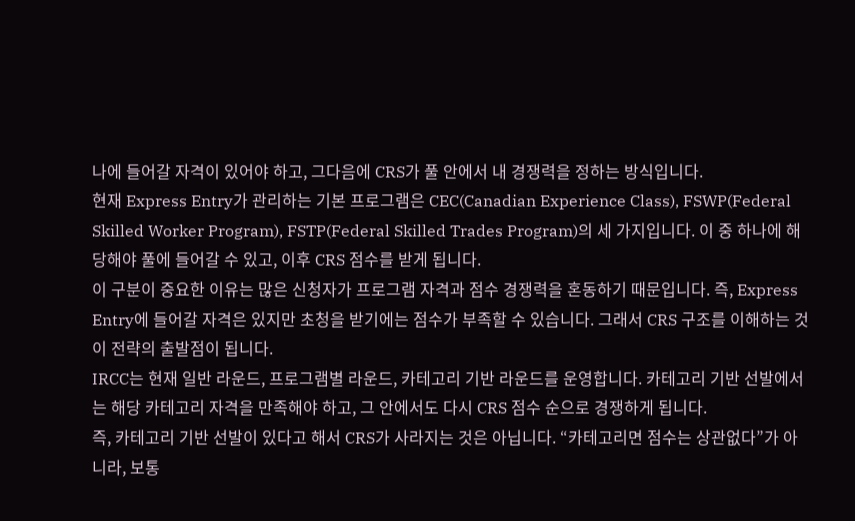나에 들어갈 자격이 있어야 하고, 그다음에 CRS가 풀 안에서 내 경쟁력을 정하는 방식입니다.
현재 Express Entry가 관리하는 기본 프로그램은 CEC(Canadian Experience Class), FSWP(Federal Skilled Worker Program), FSTP(Federal Skilled Trades Program)의 세 가지입니다. 이 중 하나에 해당해야 풀에 들어갈 수 있고, 이후 CRS 점수를 받게 됩니다.
이 구분이 중요한 이유는 많은 신청자가 프로그램 자격과 점수 경쟁력을 혼동하기 때문입니다. 즉, Express Entry에 들어갈 자격은 있지만 초청을 받기에는 점수가 부족할 수 있습니다. 그래서 CRS 구조를 이해하는 것이 전략의 출발점이 됩니다.
IRCC는 현재 일반 라운드, 프로그램별 라운드, 카테고리 기반 라운드를 운영합니다. 카테고리 기반 선발에서는 해당 카테고리 자격을 만족해야 하고, 그 안에서도 다시 CRS 점수 순으로 경쟁하게 됩니다.
즉, 카테고리 기반 선발이 있다고 해서 CRS가 사라지는 것은 아닙니다. “카테고리면 점수는 상관없다”가 아니라, 보통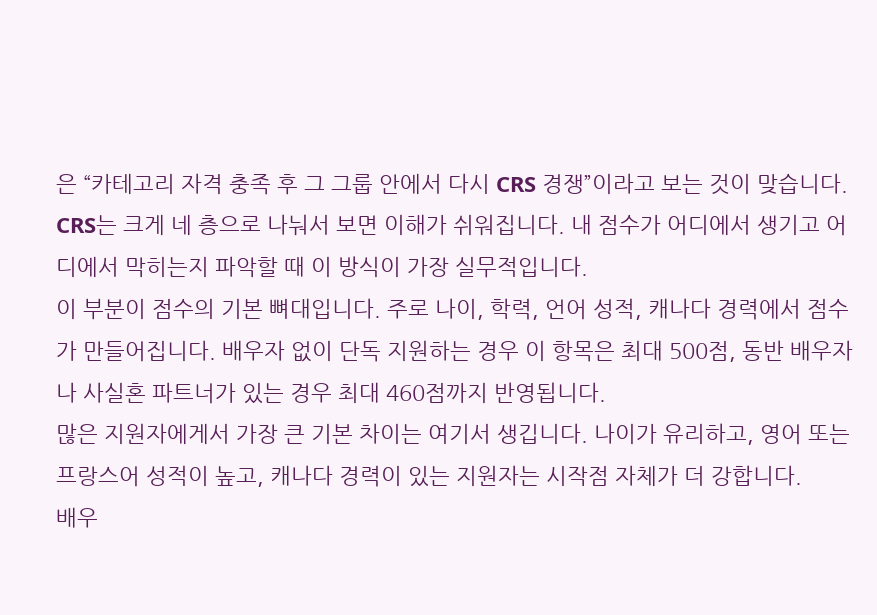은 “카테고리 자격 충족 후 그 그룹 안에서 다시 CRS 경쟁”이라고 보는 것이 맞습니다.
CRS는 크게 네 층으로 나눠서 보면 이해가 쉬워집니다. 내 점수가 어디에서 생기고 어디에서 막히는지 파악할 때 이 방식이 가장 실무적입니다.
이 부분이 점수의 기본 뼈대입니다. 주로 나이, 학력, 언어 성적, 캐나다 경력에서 점수가 만들어집니다. 배우자 없이 단독 지원하는 경우 이 항목은 최대 500점, 동반 배우자나 사실혼 파트너가 있는 경우 최대 460점까지 반영됩니다.
많은 지원자에게서 가장 큰 기본 차이는 여기서 생깁니다. 나이가 유리하고, 영어 또는 프랑스어 성적이 높고, 캐나다 경력이 있는 지원자는 시작점 자체가 더 강합니다.
배우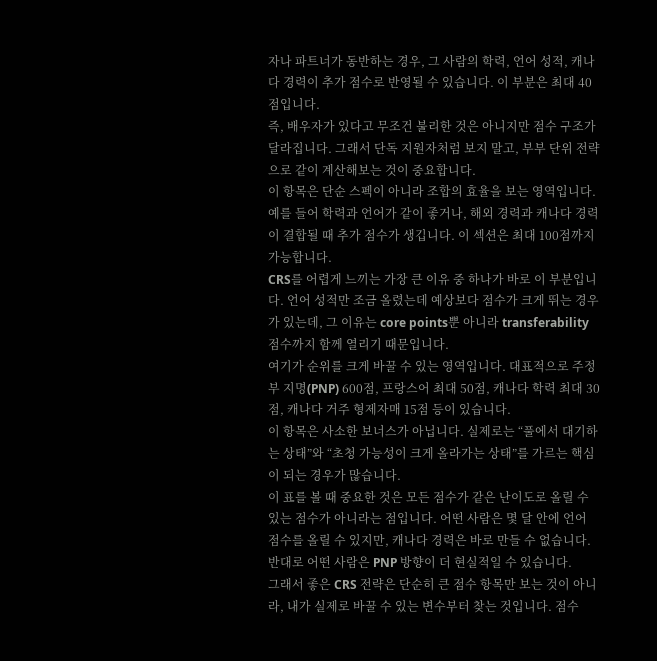자나 파트너가 동반하는 경우, 그 사람의 학력, 언어 성적, 캐나다 경력이 추가 점수로 반영될 수 있습니다. 이 부분은 최대 40점입니다.
즉, 배우자가 있다고 무조건 불리한 것은 아니지만 점수 구조가 달라집니다. 그래서 단독 지원자처럼 보지 말고, 부부 단위 전략으로 같이 계산해보는 것이 중요합니다.
이 항목은 단순 스펙이 아니라 조합의 효율을 보는 영역입니다. 예를 들어 학력과 언어가 같이 좋거나, 해외 경력과 캐나다 경력이 결합될 때 추가 점수가 생깁니다. 이 섹션은 최대 100점까지 가능합니다.
CRS를 어렵게 느끼는 가장 큰 이유 중 하나가 바로 이 부분입니다. 언어 성적만 조금 올렸는데 예상보다 점수가 크게 뛰는 경우가 있는데, 그 이유는 core points뿐 아니라 transferability 점수까지 함께 열리기 때문입니다.
여기가 순위를 크게 바꿀 수 있는 영역입니다. 대표적으로 주정부 지명(PNP) 600점, 프랑스어 최대 50점, 캐나다 학력 최대 30점, 캐나다 거주 형제자매 15점 등이 있습니다.
이 항목은 사소한 보너스가 아닙니다. 실제로는 “풀에서 대기하는 상태”와 “초청 가능성이 크게 올라가는 상태”를 가르는 핵심이 되는 경우가 많습니다.
이 표를 볼 때 중요한 것은 모든 점수가 같은 난이도로 올릴 수 있는 점수가 아니라는 점입니다. 어떤 사람은 몇 달 안에 언어 점수를 올릴 수 있지만, 캐나다 경력은 바로 만들 수 없습니다. 반대로 어떤 사람은 PNP 방향이 더 현실적일 수 있습니다.
그래서 좋은 CRS 전략은 단순히 큰 점수 항목만 보는 것이 아니라, 내가 실제로 바꿀 수 있는 변수부터 찾는 것입니다. 점수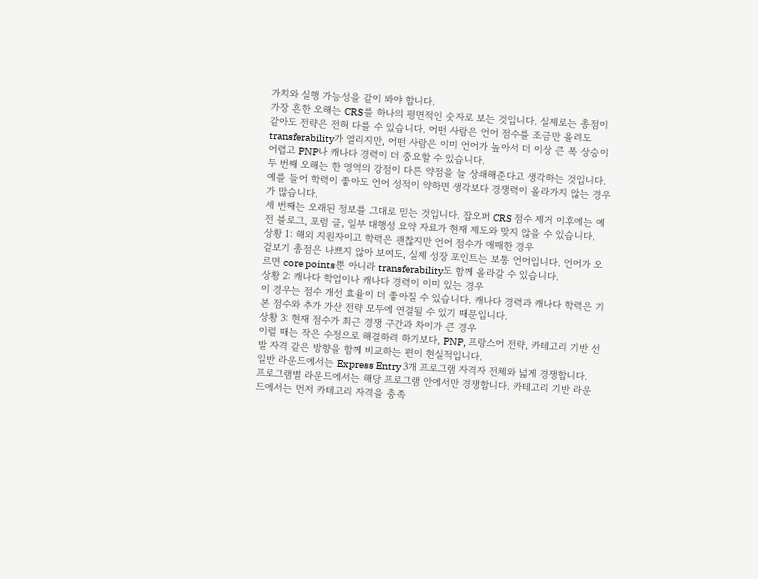가치와 실행 가능성을 같이 봐야 합니다.
가장 흔한 오해는 CRS를 하나의 평면적인 숫자로 보는 것입니다. 실제로는 총점이 같아도 전략은 전혀 다를 수 있습니다. 어떤 사람은 언어 점수를 조금만 올려도 transferability가 열리지만, 어떤 사람은 이미 언어가 높아서 더 이상 큰 폭 상승이 어렵고 PNP나 캐나다 경력이 더 중요할 수 있습니다.
두 번째 오해는 한 영역의 강점이 다른 약점을 늘 상쇄해준다고 생각하는 것입니다. 예를 들어 학력이 좋아도 언어 성적이 약하면 생각보다 경쟁력이 올라가지 않는 경우가 많습니다.
세 번째는 오래된 정보를 그대로 믿는 것입니다. 잡오퍼 CRS 점수 제거 이후에는 예전 블로그, 포럼 글, 일부 대행성 요약 자료가 현재 제도와 맞지 않을 수 있습니다.
상황 1: 해외 지원자이고 학력은 괜찮지만 언어 점수가 애매한 경우
겉보기 총점은 나쁘지 않아 보여도, 실제 성장 포인트는 보통 언어입니다. 언어가 오르면 core points뿐 아니라 transferability도 함께 올라갈 수 있습니다.
상황 2: 캐나다 학업이나 캐나다 경력이 이미 있는 경우
이 경우는 점수 개선 효율이 더 좋아질 수 있습니다. 캐나다 경력과 캐나다 학력은 기본 점수와 추가 가산 전략 모두에 연결될 수 있기 때문입니다.
상황 3: 현재 점수가 최근 경쟁 구간과 차이가 큰 경우
이럴 때는 작은 수정으로 해결하려 하기보다, PNP, 프랑스어 전략, 카테고리 기반 선발 자격 같은 방향을 함께 비교하는 편이 현실적입니다.
일반 라운드에서는 Express Entry 3개 프로그램 자격자 전체와 넓게 경쟁합니다. 프로그램별 라운드에서는 해당 프로그램 안에서만 경쟁합니다. 카테고리 기반 라운드에서는 먼저 카테고리 자격을 충족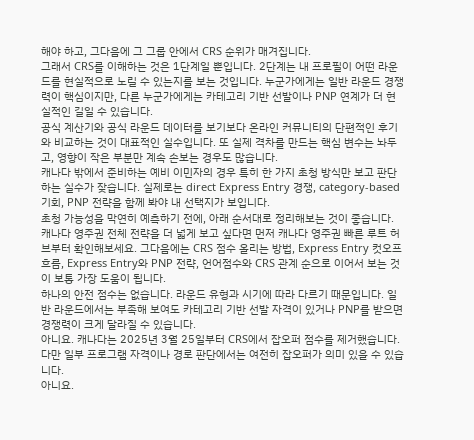해야 하고, 그다음에 그 그룹 안에서 CRS 순위가 매겨집니다.
그래서 CRS를 이해하는 것은 1단계일 뿐입니다. 2단계는 내 프로필이 어떤 라운드를 현실적으로 노릴 수 있는지를 보는 것입니다. 누군가에게는 일반 라운드 경쟁력이 핵심이지만, 다른 누군가에게는 카테고리 기반 선발이나 PNP 연계가 더 현실적인 길일 수 있습니다.
공식 계산기와 공식 라운드 데이터를 보기보다 온라인 커뮤니티의 단편적인 후기와 비교하는 것이 대표적인 실수입니다. 또 실제 격차를 만드는 핵심 변수는 놔두고, 영향이 작은 부분만 계속 손보는 경우도 많습니다.
캐나다 밖에서 준비하는 예비 이민자의 경우 특히 한 가지 초청 방식만 보고 판단하는 실수가 잦습니다. 실제로는 direct Express Entry 경쟁, category-based 기회, PNP 전략을 함께 봐야 내 선택지가 보입니다.
초청 가능성을 막연히 예측하기 전에, 아래 순서대로 정리해보는 것이 좋습니다.
캐나다 영주권 전체 전략을 더 넓게 보고 싶다면 먼저 캐나다 영주권 빠른 루트 허브부터 확인해보세요. 그다음에는 CRS 점수 올리는 방법, Express Entry 컷오프 흐름, Express Entry와 PNP 전략, 언어점수와 CRS 관계 순으로 이어서 보는 것이 보통 가장 도움이 됩니다.
하나의 안전 점수는 없습니다. 라운드 유형과 시기에 따라 다르기 때문입니다. 일반 라운드에서는 부족해 보여도 카테고리 기반 선발 자격이 있거나 PNP를 받으면 경쟁력이 크게 달라질 수 있습니다.
아니요. 캐나다는 2025년 3월 25일부터 CRS에서 잡오퍼 점수를 제거했습니다. 다만 일부 프로그램 자격이나 경로 판단에서는 여전히 잡오퍼가 의미 있을 수 있습니다.
아니요.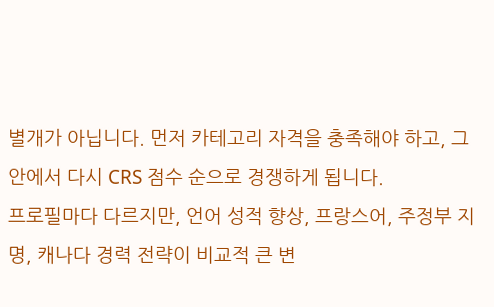별개가 아닙니다. 먼저 카테고리 자격을 충족해야 하고, 그 안에서 다시 CRS 점수 순으로 경쟁하게 됩니다.
프로필마다 다르지만, 언어 성적 향상, 프랑스어, 주정부 지명, 캐나다 경력 전략이 비교적 큰 변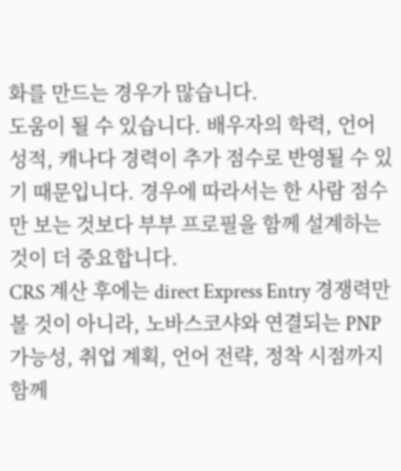화를 만드는 경우가 많습니다.
도움이 될 수 있습니다. 배우자의 학력, 언어 성적, 캐나다 경력이 추가 점수로 반영될 수 있기 때문입니다. 경우에 따라서는 한 사람 점수만 보는 것보다 부부 프로필을 함께 설계하는 것이 더 중요합니다.
CRS 계산 후에는 direct Express Entry 경쟁력만 볼 것이 아니라, 노바스코샤와 연결되는 PNP 가능성, 취업 계획, 언어 전략, 정착 시점까지 함께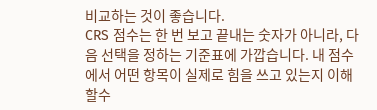비교하는 것이 좋습니다.
CRS 점수는 한 번 보고 끝내는 숫자가 아니라, 다음 선택을 정하는 기준표에 가깝습니다. 내 점수에서 어떤 항목이 실제로 힘을 쓰고 있는지 이해할수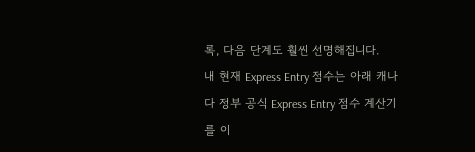록, 다음 단계도 훨씬 선명해집니다.
내 현재 Express Entry 점수는 아래 캐나다 정부 공식 Express Entry 점수 계산기를 이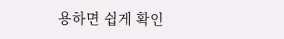용하면 쉽게 확인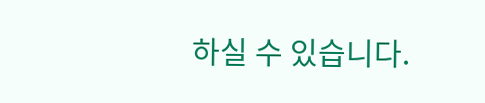하실 수 있습니다.